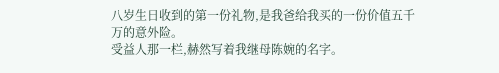八岁生日收到的第一份礼物,是我爸给我买的一份价值五千万的意外险。
受益人那一栏,赫然写着我继母陈婉的名字。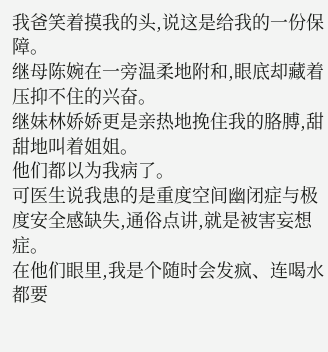我爸笑着摸我的头,说这是给我的一份保障。
继母陈婉在一旁温柔地附和,眼底却藏着压抑不住的兴奋。
继妹林娇娇更是亲热地挽住我的胳膊,甜甜地叫着姐姐。
他们都以为我病了。
可医生说我患的是重度空间幽闭症与极度安全感缺失,通俗点讲,就是被害妄想症。
在他们眼里,我是个随时会发疯、连喝水都要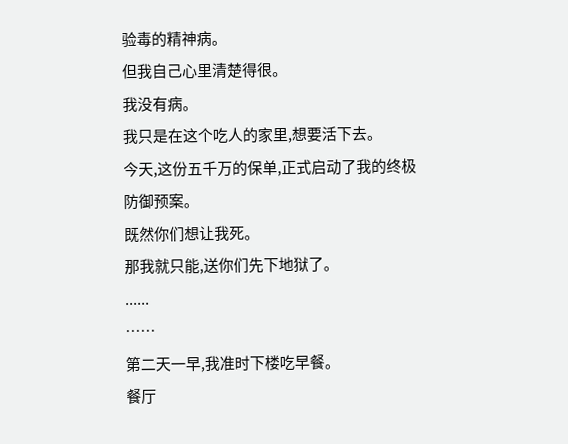验毒的精神病。
但我自己心里清楚得很。
我没有病。
我只是在这个吃人的家里,想要活下去。
今天,这份五千万的保单,正式启动了我的终极防御预案。
既然你们想让我死。
那我就只能,送你们先下地狱了。
......
……
第二天一早,我准时下楼吃早餐。
餐厅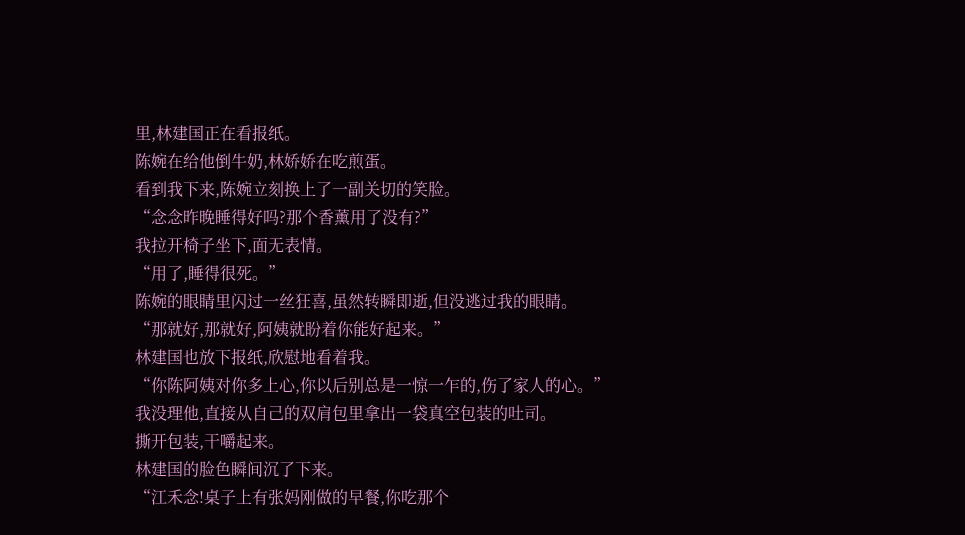里,林建国正在看报纸。
陈婉在给他倒牛奶,林娇娇在吃煎蛋。
看到我下来,陈婉立刻换上了一副关切的笑脸。
“念念昨晚睡得好吗?那个香薰用了没有?”
我拉开椅子坐下,面无表情。
“用了,睡得很死。”
陈婉的眼睛里闪过一丝狂喜,虽然转瞬即逝,但没逃过我的眼睛。
“那就好,那就好,阿姨就盼着你能好起来。”
林建国也放下报纸,欣慰地看着我。
“你陈阿姨对你多上心,你以后别总是一惊一乍的,伤了家人的心。”
我没理他,直接从自己的双肩包里拿出一袋真空包装的吐司。
撕开包装,干嚼起来。
林建国的脸色瞬间沉了下来。
“江禾念!桌子上有张妈刚做的早餐,你吃那个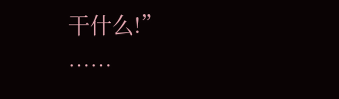干什么!”
……